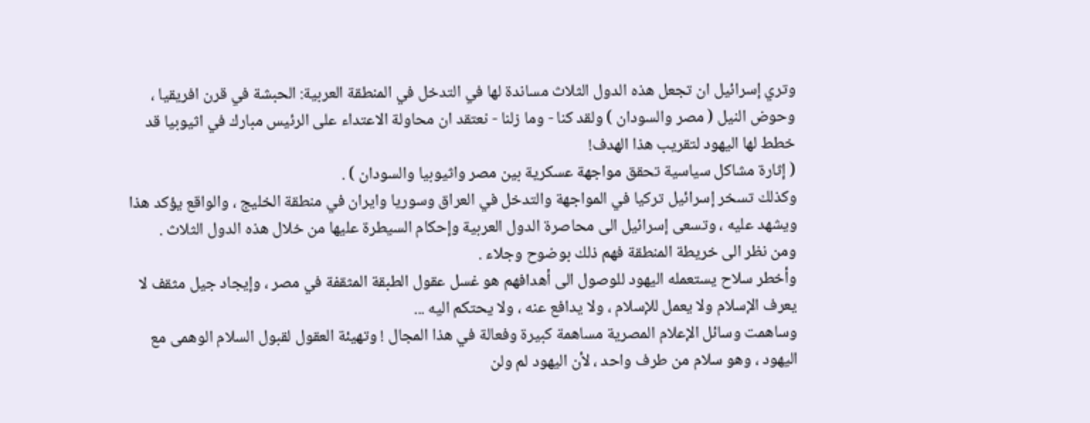وتري إسرائيل ان تجعل هذه الدول الثلاث مساندة لها في التدخل في المنطقة العربية: الحبشة في قرن افريقيا ، وحوض النيل ( مصر والسودان ) ولقد كنا - وما زلنا - نعتقد ان محاولة الاعتداء على الرئيس مبارك في اثيوبيا قد خطط لها اليهود لتقريب هذا الهدف!
( إثارة مشاكل سياسية تحقق مواجهة عسكرية بين مصر واثيوبيا والسودان ) .
وكذلك تسخر إسرائيل تركيا في المواجهة والتدخل في العراق وسوريا وايران في منطقة الخليج ، والواقع يؤكد هذا ويشهد عليه ، وتسعى إسرائيل الى محاصرة الدول العربية وإحكام السيطرة عليها من خلال هذه الدول الثلاث .
ومن نظر الى خريطة المنطقة فهم ذلك بوضوح وجلاء .
وأخطر سلاح يستعمله اليهود للوصول الى أهدافهم هو غسل عقول الطبقة المثقفة في مصر ، وإيجاد جيل مثقف لا يعرف الإسلام ولا يعمل للإسلام ، ولا يدافع عنه ، ولا يحتكم اليه ...
وساهمت وسائل الإعلام المصرية مساهمة كبيرة وفعالة في هذا المجال ! وتهيئة العقول لقبول السلام الوهمى مع اليهود ، وهو سلام من طرف واحد ، لأن اليهود لم ولن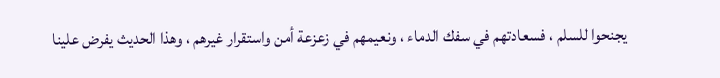يجنحوا للسلم ، فسعادتهم في سفك الدماء ، ونعيمهم في زعزعة أمن واستقرار غيرهم ، وهذا الحديث يفرض علينا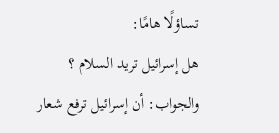تساؤلًا هامًا:
هل إسرائيل تريد السلام ؟
والجواب: أن إسرائيل ترفع شعار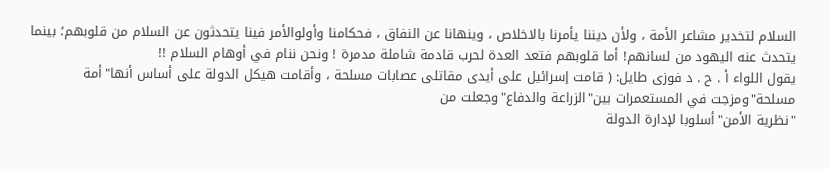السلام لتخدير مشاعر الأمة ، ولأن ديننا يأمرنا بالاخلاص ، وينهانا عن النفاق ، فحكامنا وأولوالأمر فينا يتحدثون عن السلام من قلوبهم؛ بينما يتحدث عنه اليهود من لسانهم! أما قلوبهم فتعد العدة لحرب قادمة شاملة مدمرة ! ونحن ننام في أوهام السلام !!
يقول اللواء أ . ح . د فوزى طايل: ( قامت إسرائيل على أيدى مقاتلى عصابات مسلحة ، وأقامت هيكل الدولة على أساس أنها"أمة مسلحة"ومزجت في المستعمرات بين"الزراعة والدفاع"وجعلت من
"نظرية الأمن"أسلوبا لإدارة الدولة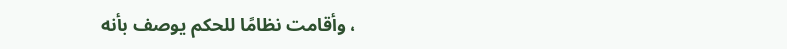، وأقامت نظامًا للحكم يوصف بأنه